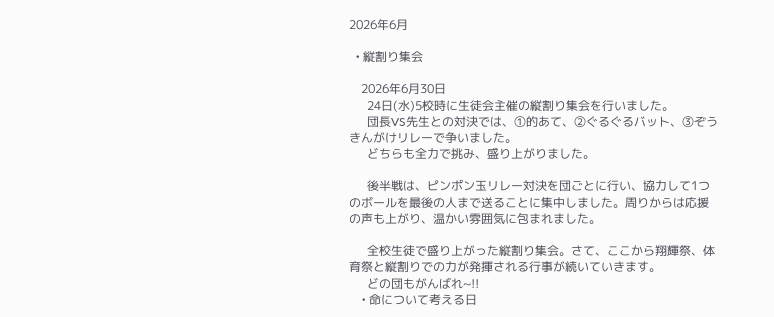2026年6月

  • 縦割り集会

    2026年6月30日
      24日(水)5校時に生徒会主催の縦割り集会を行いました。
      団長VS先生との対決では、①的あて、②ぐるぐるバット、③ぞうきんがけリレーで争いました。
      どちらも全力で挑み、盛り上がりました。

      後半戦は、ピンポン玉リレー対決を団ごとに行い、協力して1つのボールを最後の人まで送ることに集中しました。周りからは応援の声も上がり、温かい雰囲気に包まれました。

      全校生徒で盛り上がった縦割り集会。さて、ここから翔輝祭、体育祭と縦割りでの力が発揮される行事が続いていきます。
      どの団もがんばれ~!!
    • 命について考える日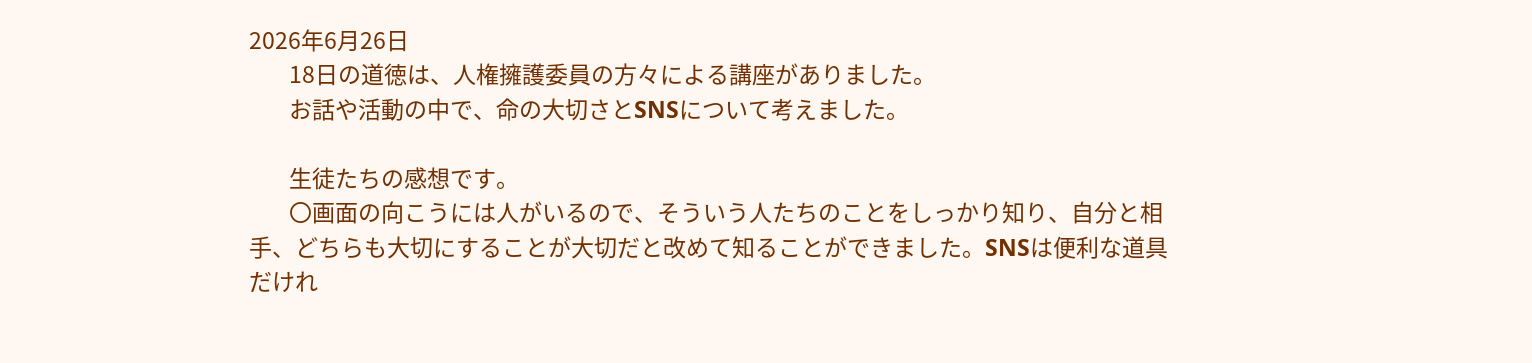2026年6月26日
        18日の道徳は、人権擁護委員の方々による講座がありました。
        お話や活動の中で、命の大切さとSNSについて考えました。

        生徒たちの感想です。
        〇画面の向こうには人がいるので、そういう人たちのことをしっかり知り、自分と相手、どちらも大切にすることが大切だと改めて知ることができました。SNSは便利な道具だけれ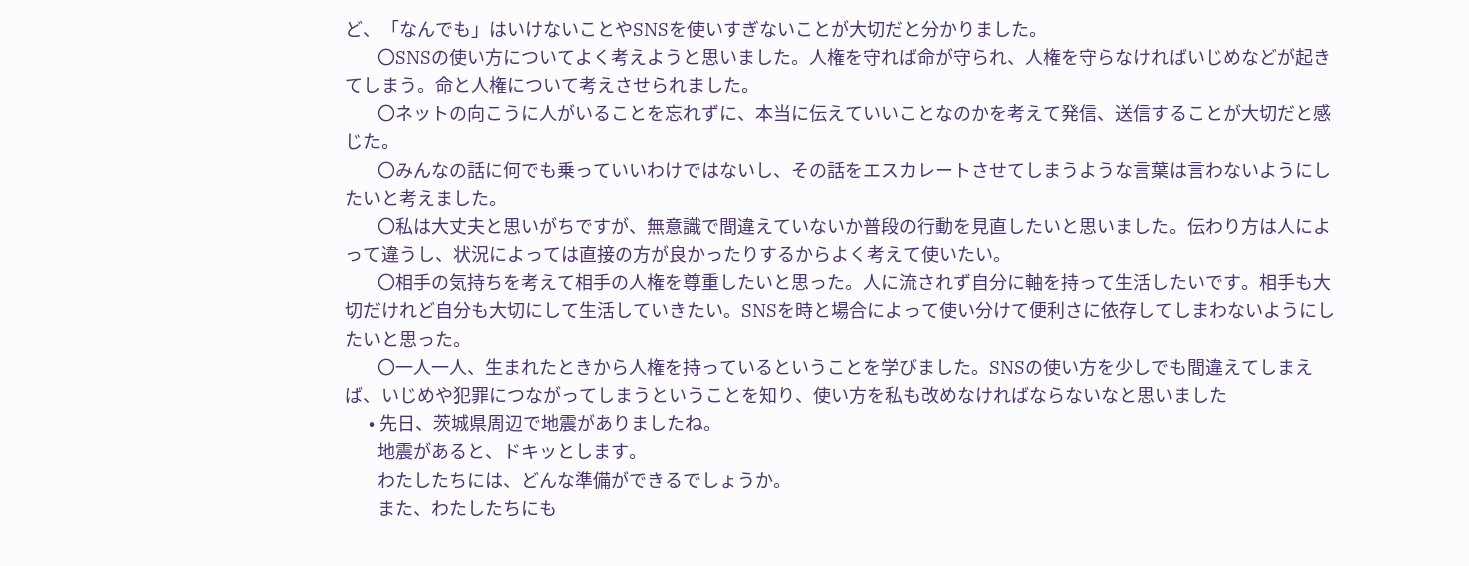ど、「なんでも」はいけないことやSNSを使いすぎないことが大切だと分かりました。
        〇SNSの使い方についてよく考えようと思いました。人権を守れば命が守られ、人権を守らなければいじめなどが起きてしまう。命と人権について考えさせられました。
        〇ネットの向こうに人がいることを忘れずに、本当に伝えていいことなのかを考えて発信、送信することが大切だと感じた。
        〇みんなの話に何でも乗っていいわけではないし、その話をエスカレートさせてしまうような言葉は言わないようにしたいと考えました。
        〇私は大丈夫と思いがちですが、無意識で間違えていないか普段の行動を見直したいと思いました。伝わり方は人によって違うし、状況によっては直接の方が良かったりするからよく考えて使いたい。
        〇相手の気持ちを考えて相手の人権を尊重したいと思った。人に流されず自分に軸を持って生活したいです。相手も大切だけれど自分も大切にして生活していきたい。SNSを時と場合によって使い分けて便利さに依存してしまわないようにしたいと思った。
        〇一人一人、生まれたときから人権を持っているということを学びました。SNSの使い方を少しでも間違えてしまえば、いじめや犯罪につながってしまうということを知り、使い方を私も改めなければならないなと思いました
      • 先日、茨城県周辺で地震がありましたね。
        地震があると、ドキッとします。
        わたしたちには、どんな準備ができるでしょうか。
        また、わたしたちにも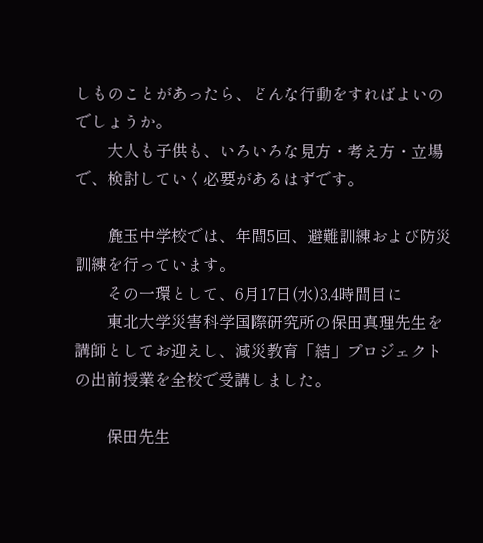しものことがあったら、どんな行動をすればよいのでしょうか。
        大人も子供も、いろいろな見方・考え方・立場で、検討していく必要があるはずです。

        麁玉中学校では、年間5回、避難訓練および防災訓練を行っています。
        その一環として、6月17日(水)3,4時間目に
        東北大学災害科学国際研究所の保田真理先生を講師としてお迎えし、減災教育「結」プロジェクトの出前授業を全校で受講しました。

        保田先生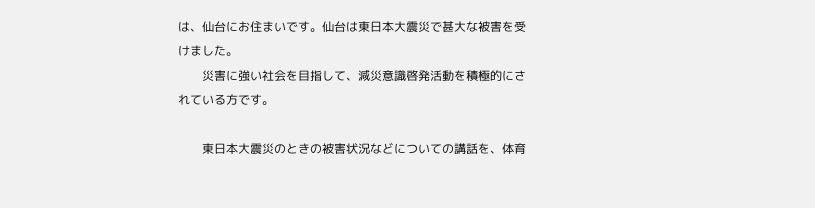は、仙台にお住まいです。仙台は東日本大震災で甚大な被害を受けました。
        災害に強い社会を目指して、減災意識啓発活動を積極的にされている方です。

        東日本大震災のときの被害状況などについての講話を、体育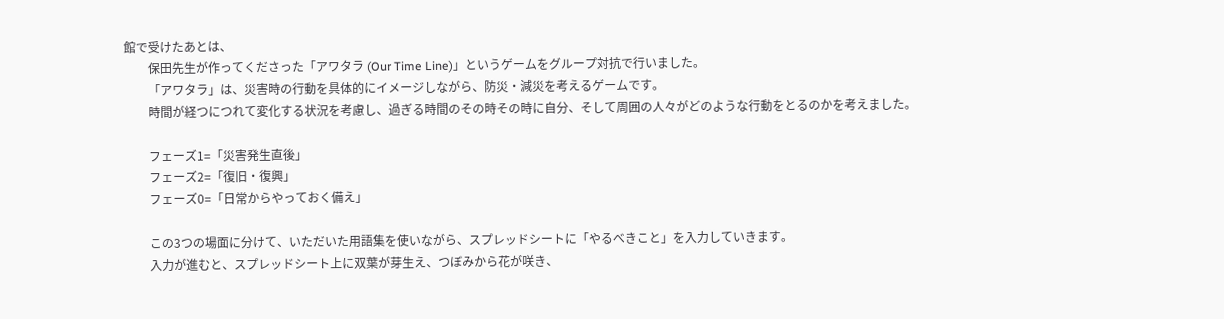館で受けたあとは、
        保田先生が作ってくださった「アワタラ (Our Time Line)」というゲームをグループ対抗で行いました。
        「アワタラ」は、災害時の⾏動を具体的にイメージしながら、防災・減災を考えるゲームです。
        時間が経つにつれて変化する状況を考慮し、過ぎる時間のその時その時に⾃分、そして周囲の⼈々がどのような⾏動をとるのかを考えました。

        フェーズ1=「災害発生直後」
        フェーズ2=「復旧・復興」
        フェーズ0=「日常からやっておく備え」

        この3つの場面に分けて、いただいた用語集を使いながら、スプレッドシートに「やるべきこと」を入力していきます。
        入力が進むと、スプレッドシート上に双葉が芽生え、つぼみから花が咲き、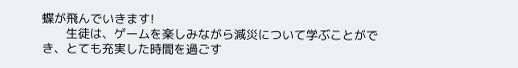蝶が飛んでいきます!
        生徒は、ゲームを楽しみながら減災について学ぶことができ、とても充実した時間を過ごす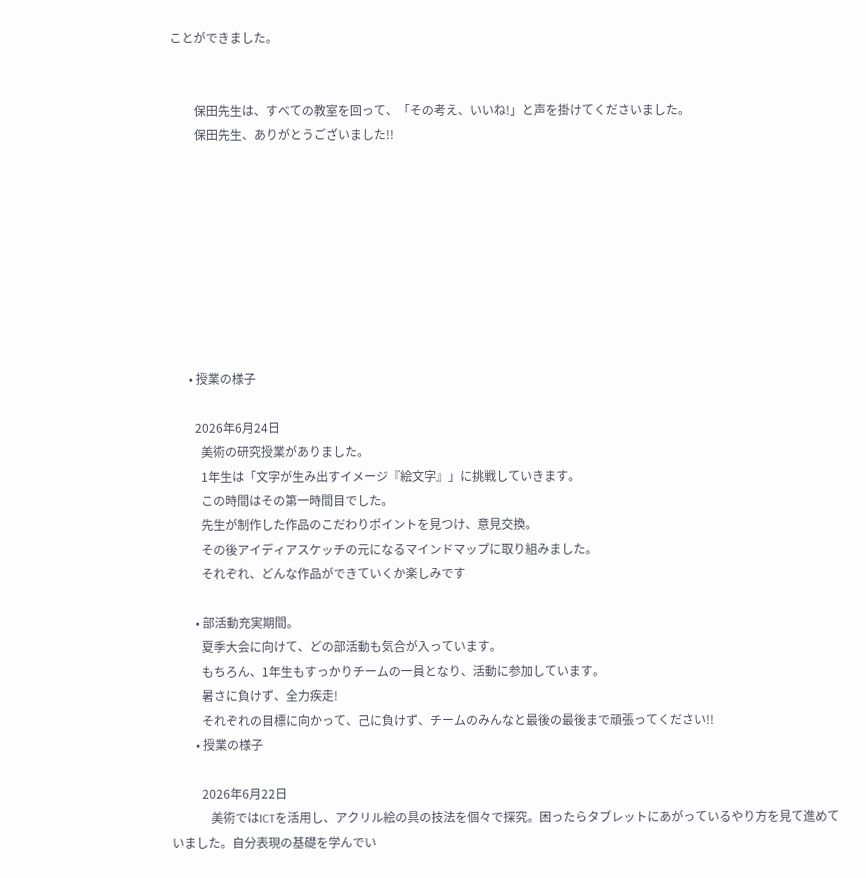ことができました。


        保田先生は、すべての教室を回って、「その考え、いいね!」と声を掛けてくださいました。
        保田先生、ありがとうございました!!









      • 授業の様子

        2026年6月24日
          美術の研究授業がありました。
          1年生は「文字が生み出すイメージ『絵文字』」に挑戦していきます。
          この時間はその第一時間目でした。
          先生が制作した作品のこだわりポイントを見つけ、意見交換。
          その後アイディアスケッチの元になるマインドマップに取り組みました。
          それぞれ、どんな作品ができていくか楽しみです

        • 部活動充実期間。
          夏季大会に向けて、どの部活動も気合が入っています。
          もちろん、1年生もすっかりチームの一員となり、活動に参加しています。
          暑さに負けず、全力疾走!
          それぞれの目標に向かって、己に負けず、チームのみんなと最後の最後まで頑張ってください!!
        • 授業の様子

          2026年6月22日
             美術ではICTを活用し、アクリル絵の具の技法を個々で探究。困ったらタブレットにあがっているやり方を見て進めていました。自分表現の基礎を学んでい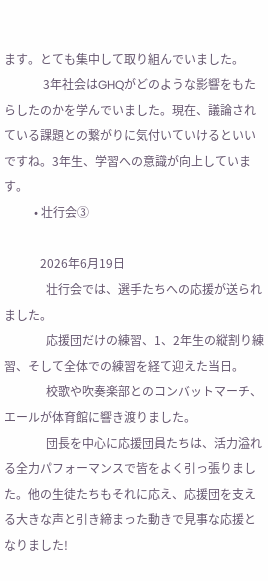ます。とても集中して取り組んでいました。
             3年社会はGHQがどのような影響をもたらしたのかを学んでいました。現在、議論されている課題との繋がりに気付いていけるといいですね。3年生、学習への意識が向上しています。
          • 壮行会③

            2026年6月19日
              壮行会では、選手たちへの応援が送られました。
              応援団だけの練習、1、2年生の縦割り練習、そして全体での練習を経て迎えた当日。
              校歌や吹奏楽部とのコンバットマーチ、エールが体育館に響き渡りました。
              団長を中心に応援団員たちは、活力溢れる全力パフォーマンスで皆をよく引っ張りました。他の生徒たちもそれに応え、応援団を支える大きな声と引き締まった動きで見事な応援となりました!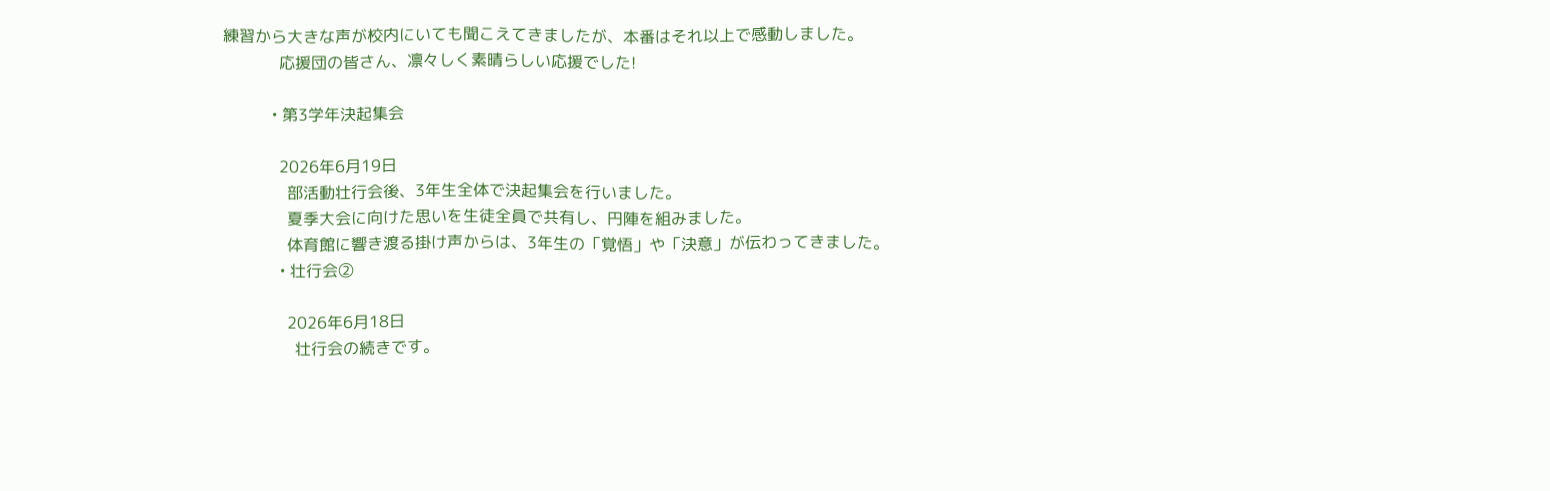練習から大きな声が校内にいても聞こえてきましたが、本番はそれ以上で感動しました。
              応援団の皆さん、凛々しく素晴らしい応援でした!

            • 第3学年決起集会

              2026年6月19日
                部活動壮行会後、3年生全体で決起集会を行いました。
                夏季大会に向けた思いを生徒全員で共有し、円陣を組みました。
                体育館に響き渡る掛け声からは、3年生の「覚悟」や「決意」が伝わってきました。
              • 壮行会②

                2026年6月18日
                  壮行会の続きです。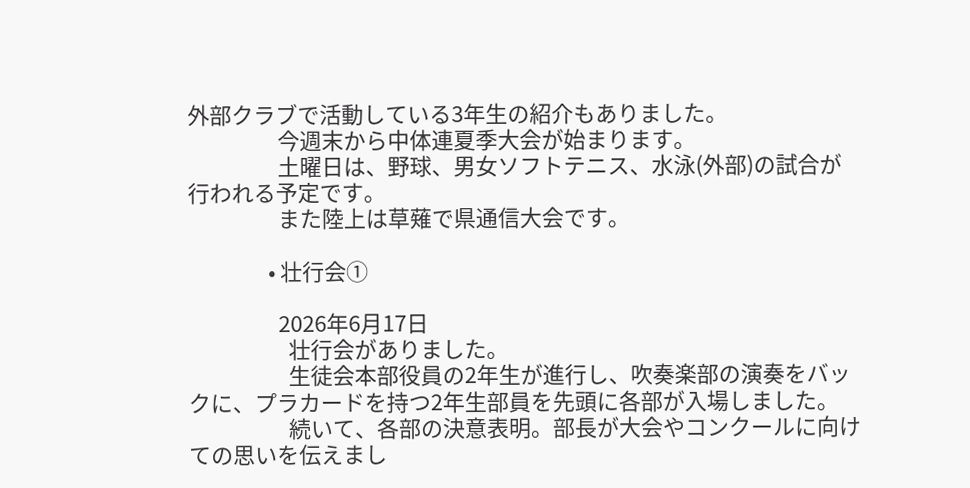外部クラブで活動している3年生の紹介もありました。
                  今週末から中体連夏季大会が始まります。
                  土曜日は、野球、男女ソフトテニス、水泳(外部)の試合が行われる予定です。
                  また陸上は草薙で県通信大会です。

                • 壮行会①

                  2026年6月17日
                    壮行会がありました。
                    生徒会本部役員の2年生が進行し、吹奏楽部の演奏をバックに、プラカードを持つ2年生部員を先頭に各部が入場しました。
                    続いて、各部の決意表明。部長が大会やコンクールに向けての思いを伝えまし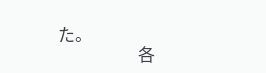た。
                    各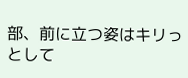部、前に立つ姿はキリっとして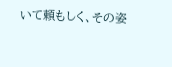いて頼もしく、その姿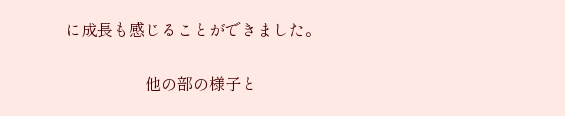に成長も感じることができました。

                    他の部の様子と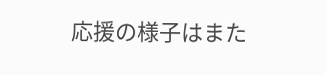応援の様子はまた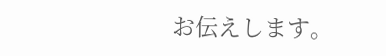お伝えします。